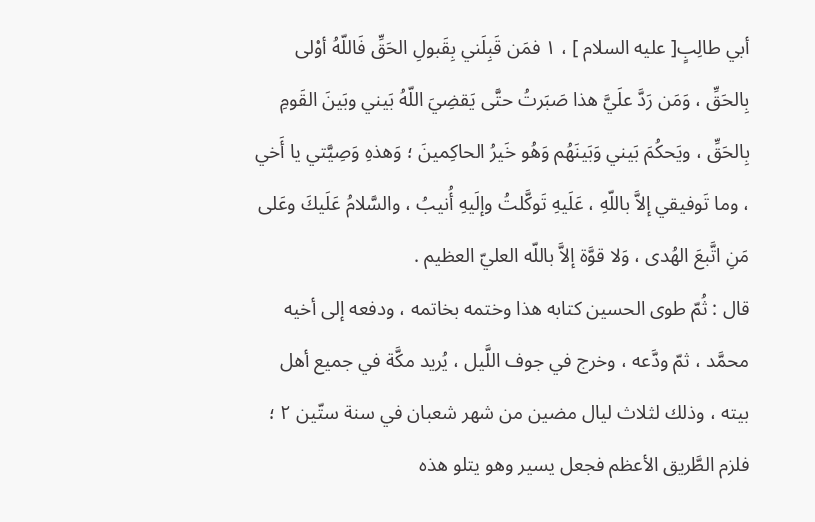أبي طالِبٍ[ عليه السلام ] ، ۱ فمَن قَبِلَني بِقَبولِ الحَقِّ فَاللّهُ أوْلى بِالحَقِّ ، وَمَن رَدَّ علَيَّ هذا صَبَرتُ حتَّى يَقضِيَ اللّهُ بَيني وبَينَ القَومِ بِالحَقِّ ، ويَحكُمَ بَيني وَبَينَهُم وَهُو خَيرُ الحاكِمينَ ؛ وَهذهِ وَصِيَّتي يا أَخي ، وما تَوفيقي إلاَّ باللّهِ ، عَلَيهِ تَوكَّلتُ وإلَيهِ أُنيبُ ، والسَّلامُ عَلَيكَ وعَلى مَنِ اتَّبعَ الهُدى ، وَلا قوَّة إلاَّ باللّه العليّ العظيم .
قال : ثُمّ طوى الحسين كتابه هذا وختمه بخاتمه ، ودفعه إلى أخيه محمَّد ، ثمّ ودَّعه ، وخرج في جوف اللَّيل ، يُريد مكَّة في جميع أهل بيته ، وذلك لثلاث ليال مضين من شهر شعبان في سنة ستّين ۲ ؛ فلزم الطَّريق الأعظم فجعل يسير وهو يتلو هذه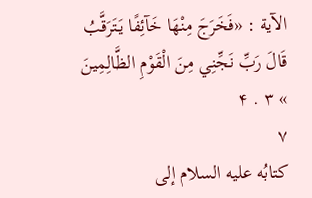الآية : «فَخَرَجَ مِنْهَا خَآئِفًا يَتَرَقَّبُ قَالَ رَبِّ نَجِّنِي مِنَ الْقَوْمِ الظَّالِمِينَ » ۳ . ۴
۷
كتابُه عليه السلام إلى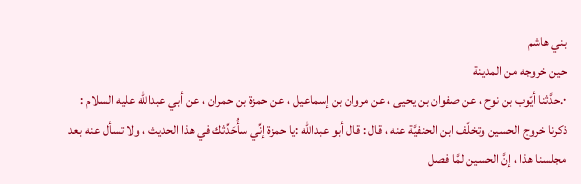بني هاشم
حين خروجه من المدينة
۰.حدَّثنا أيّوب بن نوح ، عن صفوان بن يحيى ، عن مروان بن إسماعيل ، عن حمزة بن حمران ، عن أبي عبداللّه عليه السلام : ذكرنا خروج الحسين وتخلّف ابن الحنفيَّة عنه ، قال : قال أبو عبداللّه :يا حمزة إنِّي سأُحَدِّثك في هذا الحديث ، ولا تسأل عنه بعد مجلسنا هذا ، إنَّ الحسين لمَّا فصل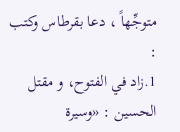متوجِّهاً ، دعا بقرطاس وكتب :
1.زاد في الفتوح، و مقتل الحسين : «وسيرة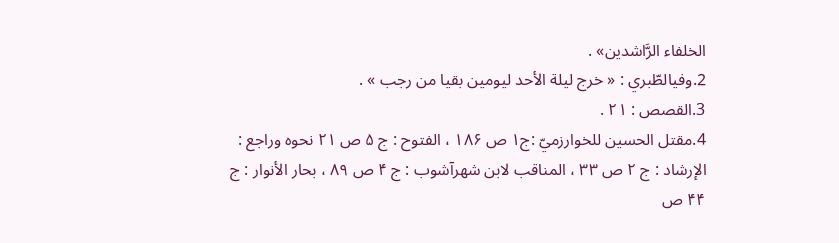الخلفاء الرَّاشدين» .
2.وفيالطّبري : « خرج ليلة الأحد ليومين بقيا من رجب » .
3.القصص : ۲۱ .
4.مقتل الحسين للخوارزميّ :ج۱ ص ۱۸۶ ، الفتوح : ج ۵ ص ۲۱ نحوه وراجع : الإرشاد : ج ۲ ص ۳۳ ، المناقب لابن شهرآشوب : ج ۴ ص ۸۹ ، بحار الأنوار : ج ۴۴ ص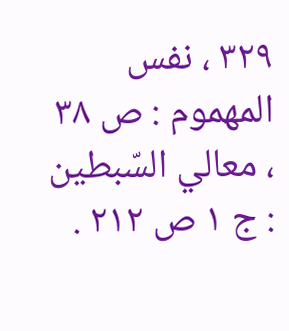۳۲۹ ، نفس المهموم : ص ۳۸ ، معالي السّبطين : ج ۱ ص ۲۱۲ .